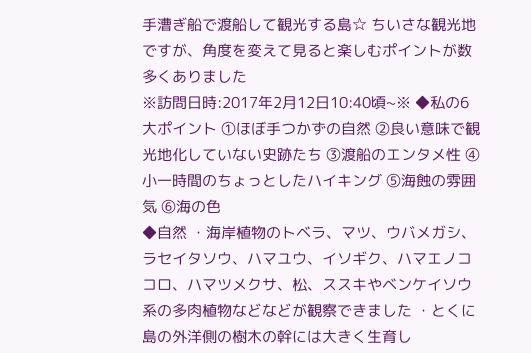手漕ぎ船で渡船して観光する島☆ ちいさな観光地ですが、角度を変えて見ると楽しむポイントが数多くありました
※訪問日時:2017年2月12日10:40頃~※ ◆私の6大ポイント ①ほぼ手つかずの自然 ②良い意味で観光地化していない史跡たち ③渡船のエンタメ性 ④小一時間のちょっとしたハイキング ⑤海蝕の雰囲気 ⑥海の色
◆自然 ・海岸植物のトベラ、マツ、ウバメガシ、ラセイタソウ、ハマユウ、イソギク、ハマエノココロ、ハマツメクサ、松、ススキやベンケイソウ系の多肉植物などなどが観察できました ・とくに島の外洋側の樹木の幹には大きく生育し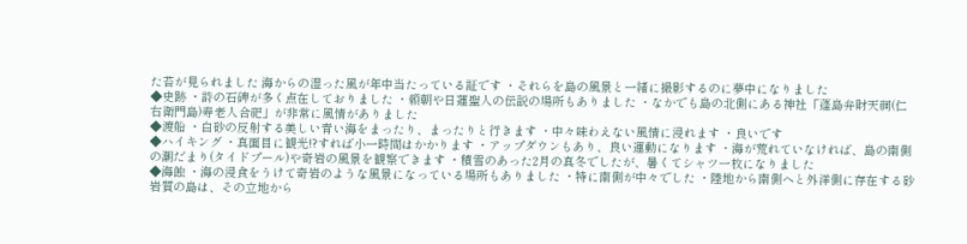た苔が見られました 海からの湿った風が年中当たっている証です ・それらを島の風景と一緒に撮影するのに夢中になりました
◆史跡 ・詩の石碑が多く点在しておりました ・頼朝や日蓮聖人の伝説の場所もありました ・なかでも島の北側にある神社「蓬島弁財天祠(仁右衛門島)寿老人合祀」が非常に風情がありました
◆渡船 ・白砂の反射する美しい青い海をまったり、まったりと行きます ・中々味わえない風情に浸れます ・良いです
◆ハイキング ・真面目に観光!?すれば小一時間はかかります ・アップダウンもあり、良い運動になります ・海が荒れていなければ、島の南側の潮だまり(タイドプール)や奇岩の風景を観察できます ・積雪のあった2月の真冬でしたが、暑くてシャツ一枚になりました
◆海蝕 ・海の浸食をうけて奇岩のような風景になっている場所もありました ・特に南側が中々でした ・陸地から南側へと外洋側に存在する砂岩質の島は、その立地から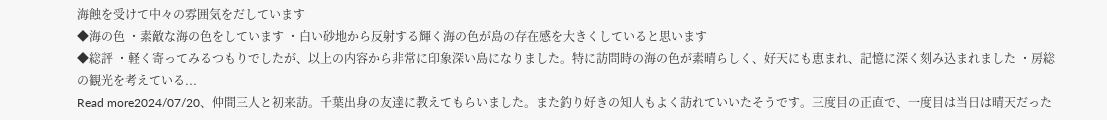海蝕を受けて中々の雰囲気をだしています
◆海の色 ・素敵な海の色をしています ・白い砂地から反射する輝く海の色が島の存在感を大きくしていると思います
◆総評 ・軽く寄ってみるつもりでしたが、以上の内容から非常に印象深い島になりました。特に訪問時の海の色が素晴らしく、好天にも恵まれ、記憶に深く刻み込まれました ・房総の観光を考えている...
Read more2024/07/20、仲間三人と初来訪。千葉出身の友達に教えてもらいました。また釣り好きの知人もよく訪れていいたそうです。三度目の正直で、一度目は当日は晴天だった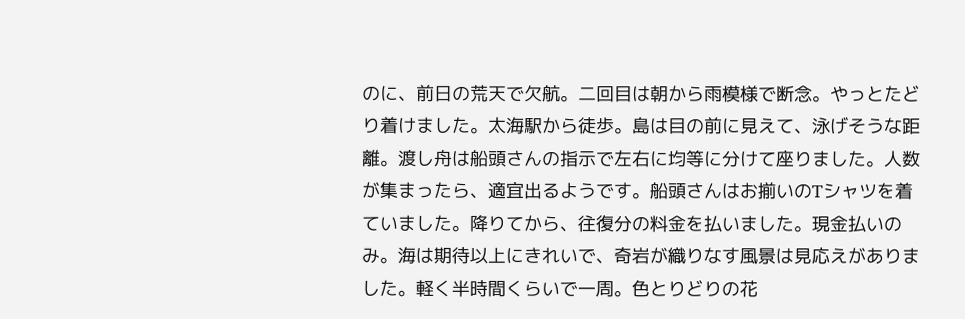のに、前日の荒天で欠航。二回目は朝から雨模様で断念。やっとたどり着けました。太海駅から徒歩。島は目の前に見えて、泳げそうな距離。渡し舟は船頭さんの指示で左右に均等に分けて座りました。人数が集まったら、適宜出るようです。船頭さんはお揃いのTシャツを着ていました。降りてから、往復分の料金を払いました。現金払いのみ。海は期待以上にきれいで、奇岩が織りなす風景は見応えがありました。軽く半時間くらいで一周。色とりどりの花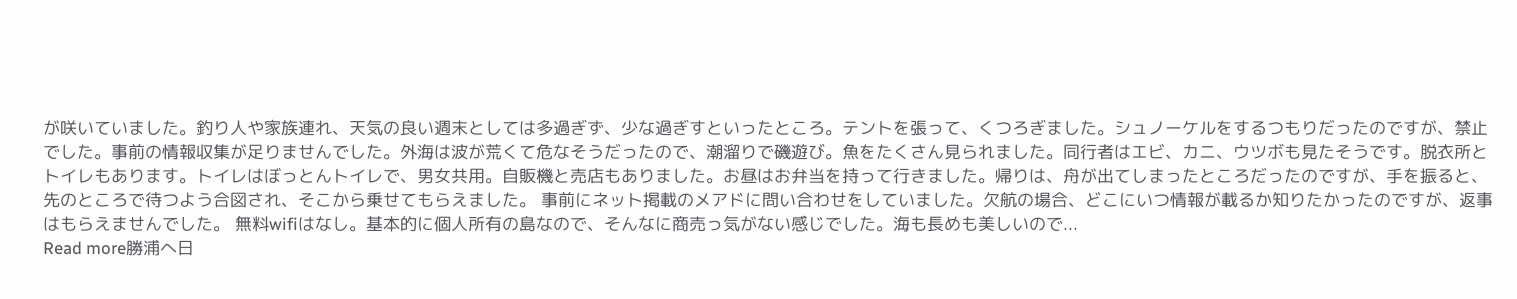が咲いていました。釣り人や家族連れ、天気の良い週末としては多過ぎず、少な過ぎすといったところ。テントを張って、くつろぎました。シュノーケルをするつもりだったのですが、禁止でした。事前の情報収集が足りませんでした。外海は波が荒くて危なそうだったので、潮溜りで磯遊び。魚をたくさん見られました。同行者はエビ、カニ、ウツボも見たそうです。脱衣所とトイレもあります。トイレはぼっとんトイレで、男女共用。自販機と売店もありました。お昼はお弁当を持って行きました。帰りは、舟が出てしまったところだったのですが、手を振ると、先のところで待つよう合図され、そこから乗せてもらえました。 事前にネット掲載のメアドに問い合わせをしていました。欠航の場合、どこにいつ情報が載るか知りたかったのですが、返事はもらえませんでした。 無料wifiはなし。基本的に個人所有の島なので、そんなに商売っ気がない感じでした。海も長めも美しいので...
Read more勝浦へ日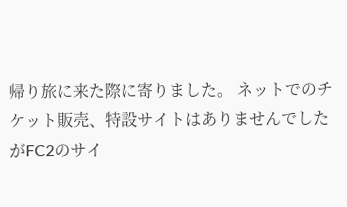帰り旅に来た際に寄りました。 ネットでのチケット販売、特設サイトはありませんでしたがFC2のサイ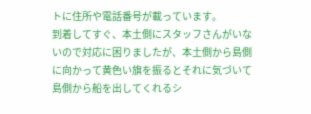トに住所や電話番号が載っています。
到着してすぐ、本土側にスタッフさんがいないので対応に困りましたが、本土側から島側に向かって黄色い旗を振るとそれに気づいて島側から船を出してくれるシ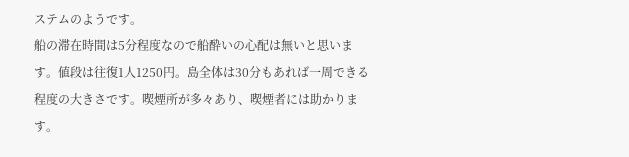ステムのようです。
船の滞在時間は5分程度なので船酔いの心配は無いと思います。値段は往復1人1250円。島全体は30分もあれば一周できる程度の大きさです。喫煙所が多々あり、喫煙者には助かります。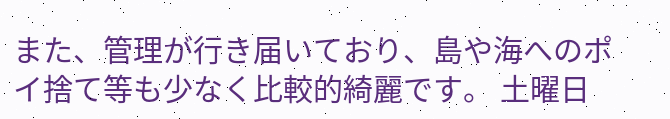また、管理が行き届いており、島や海へのポイ捨て等も少なく比較的綺麗です。 土曜日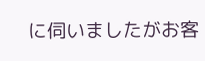に伺いましたがお客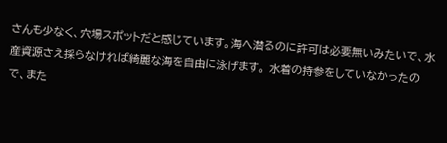さんも少なく、穴場スポットだと感じています。海へ潜るのに許可は必要無いみたいで、水産資源さえ採らなければ綺麗な海を自由に泳げます。 水着の持参をしていなかったので、また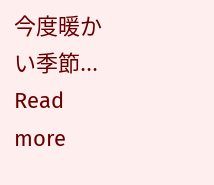今度暖かい季節...
Read more